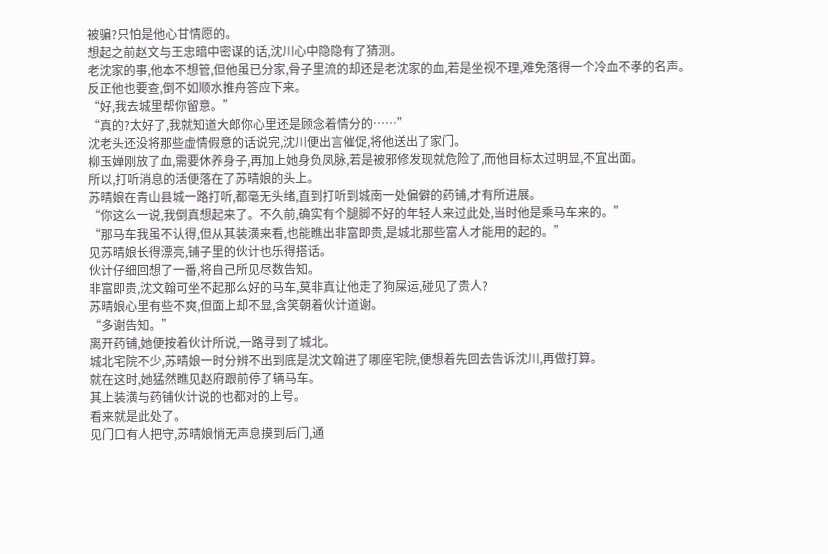被骗?只怕是他心甘情愿的。
想起之前赵文与王忠暗中密谋的话,沈川心中隐隐有了猜测。
老沈家的事,他本不想管,但他虽已分家,骨子里流的却还是老沈家的血,若是坐视不理,难免落得一个冷血不孝的名声。
反正他也要查,倒不如顺水推舟答应下来。
“好,我去城里帮你留意。”
“真的?太好了,我就知道大郎你心里还是顾念着情分的……”
沈老头还没将那些虚情假意的话说完,沈川便出言催促,将他送出了家门。
柳玉婵刚放了血,需要休养身子,再加上她身负凤脉,若是被邪修发现就危险了,而他目标太过明显,不宜出面。
所以,打听消息的活便落在了苏晴娘的头上。
苏晴娘在青山县城一路打听,都毫无头绪,直到打听到城南一处偏僻的药铺,才有所进展。
“你这么一说,我倒真想起来了。不久前,确实有个腿脚不好的年轻人来过此处,当时他是乘马车来的。”
“那马车我虽不认得,但从其装潢来看,也能瞧出非富即贵,是城北那些富人才能用的起的。”
见苏晴娘长得漂亮,铺子里的伙计也乐得搭话。
伙计仔细回想了一番,将自己所见尽数告知。
非富即贵,沈文翰可坐不起那么好的马车,莫非真让他走了狗屎运,碰见了贵人?
苏晴娘心里有些不爽,但面上却不显,含笑朝着伙计道谢。
“多谢告知。”
离开药铺,她便按着伙计所说,一路寻到了城北。
城北宅院不少,苏晴娘一时分辨不出到底是沈文翰进了哪座宅院,便想着先回去告诉沈川,再做打算。
就在这时,她猛然瞧见赵府跟前停了辆马车。
其上装潢与药铺伙计说的也都对的上号。
看来就是此处了。
见门口有人把守,苏晴娘悄无声息摸到后门,通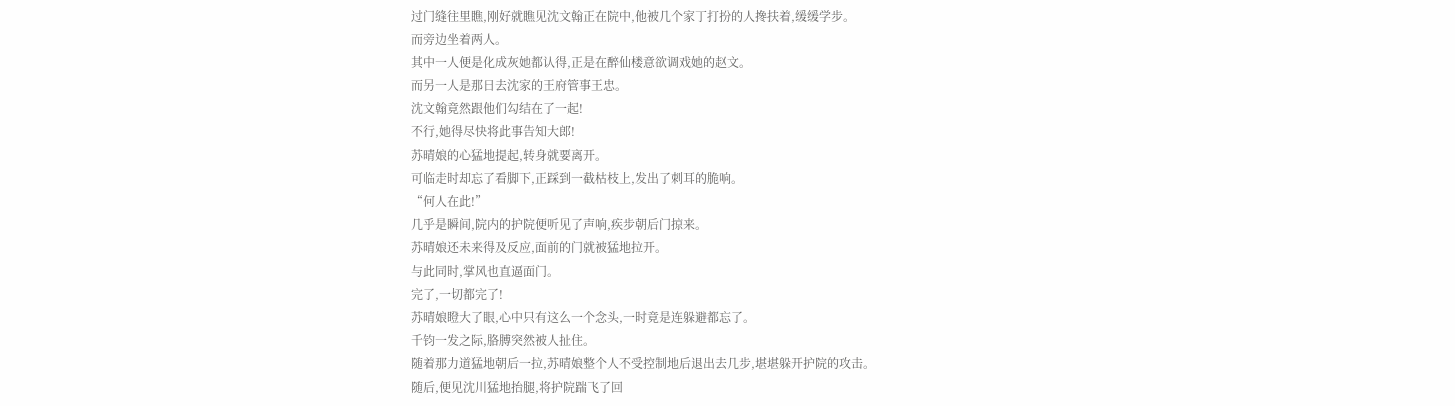过门缝往里瞧,刚好就瞧见沈文翰正在院中,他被几个家丁打扮的人搀扶着,缓缓学步。
而旁边坐着两人。
其中一人便是化成灰她都认得,正是在醉仙楼意欲调戏她的赵文。
而另一人是那日去沈家的王府管事王忠。
沈文翰竟然跟他们勾结在了一起!
不行,她得尽快将此事告知大郎!
苏晴娘的心猛地提起,转身就要离开。
可临走时却忘了看脚下,正踩到一截枯枝上,发出了刺耳的脆响。
“何人在此!”
几乎是瞬间,院内的护院便听见了声响,疾步朝后门掠来。
苏晴娘还未来得及反应,面前的门就被猛地拉开。
与此同时,掌风也直逼面门。
完了,一切都完了!
苏晴娘瞪大了眼,心中只有这么一个念头,一时竟是连躲避都忘了。
千钧一发之际,胳膊突然被人扯住。
随着那力道猛地朝后一拉,苏晴娘整个人不受控制地后退出去几步,堪堪躲开护院的攻击。
随后,便见沈川猛地抬腿,将护院踹飞了回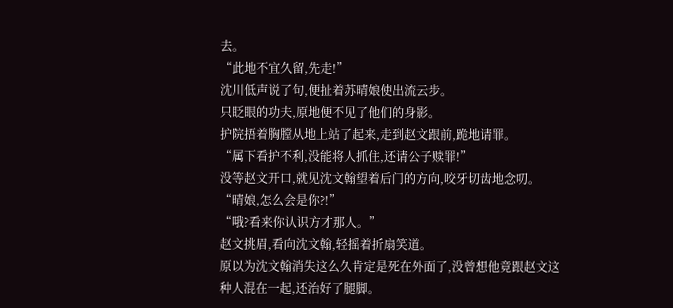去。
“此地不宜久留,先走!”
沈川低声说了句,便扯着苏晴娘使出流云步。
只眨眼的功夫,原地便不见了他们的身影。
护院捂着胸膛从地上站了起来,走到赵文跟前,跪地请罪。
“属下看护不利,没能将人抓住,还请公子赎罪!”
没等赵文开口,就见沈文翰望着后门的方向,咬牙切齿地念叨。
“晴娘,怎么会是你?!”
“哦?看来你认识方才那人。”
赵文挑眉,看向沈文翰,轻摇着折扇笑道。
原以为沈文翰消失这么久肯定是死在外面了,没曾想他竟跟赵文这种人混在一起,还治好了腿脚。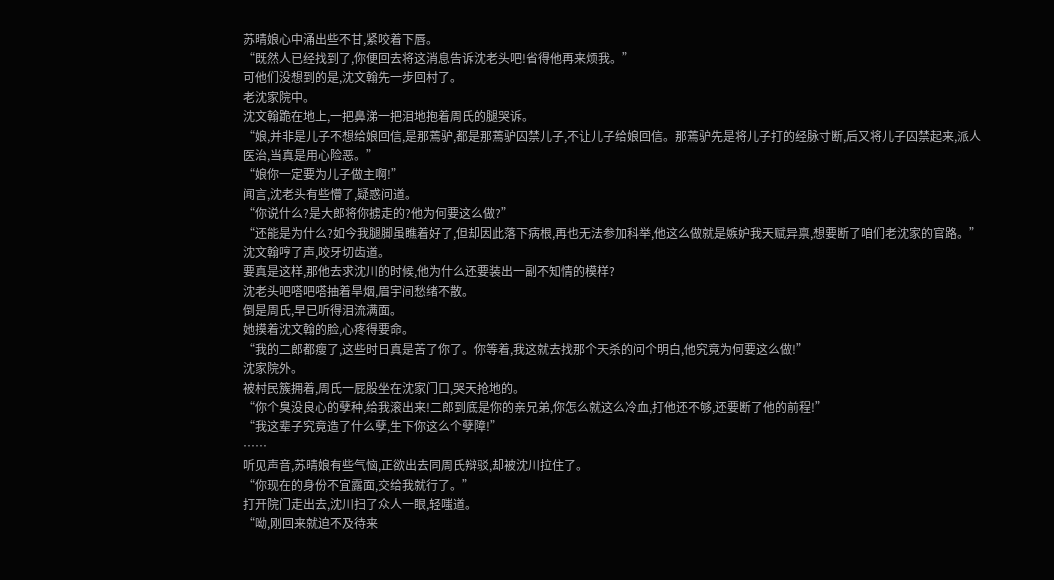苏晴娘心中涌出些不甘,紧咬着下唇。
“既然人已经找到了,你便回去将这消息告诉沈老头吧!省得他再来烦我。”
可他们没想到的是,沈文翰先一步回村了。
老沈家院中。
沈文翰跪在地上,一把鼻涕一把泪地抱着周氏的腿哭诉。
“娘,并非是儿子不想给娘回信,是那蔫驴,都是那蔫驴囚禁儿子,不让儿子给娘回信。那蔫驴先是将儿子打的经脉寸断,后又将儿子囚禁起来,派人医治,当真是用心险恶。”
“娘你一定要为儿子做主啊!”
闻言,沈老头有些懵了,疑惑问道。
“你说什么?是大郎将你掳走的?他为何要这么做?”
“还能是为什么?如今我腿脚虽瞧着好了,但却因此落下病根,再也无法参加科举,他这么做就是嫉妒我天赋异禀,想要断了咱们老沈家的官路。”
沈文翰哼了声,咬牙切齿道。
要真是这样,那他去求沈川的时候,他为什么还要装出一副不知情的模样?
沈老头吧嗒吧嗒抽着旱烟,眉宇间愁绪不散。
倒是周氏,早已听得泪流满面。
她摸着沈文翰的脸,心疼得要命。
“我的二郎都瘦了,这些时日真是苦了你了。你等着,我这就去找那个天杀的问个明白,他究竟为何要这么做!”
沈家院外。
被村民簇拥着,周氏一屁股坐在沈家门口,哭天抢地的。
“你个臭没良心的孽种,给我滚出来!二郎到底是你的亲兄弟,你怎么就这么冷血,打他还不够,还要断了他的前程!”
“我这辈子究竟造了什么孽,生下你这么个孽障!”
……
听见声音,苏晴娘有些气恼,正欲出去同周氏辩驳,却被沈川拉住了。
“你现在的身份不宜露面,交给我就行了。”
打开院门走出去,沈川扫了众人一眼,轻嗤道。
“呦,刚回来就迫不及待来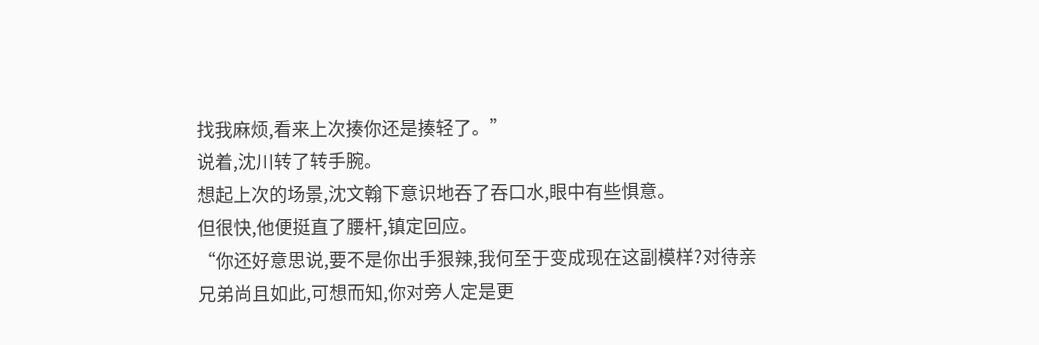找我麻烦,看来上次揍你还是揍轻了。”
说着,沈川转了转手腕。
想起上次的场景,沈文翰下意识地吞了吞口水,眼中有些惧意。
但很快,他便挺直了腰杆,镇定回应。
“你还好意思说,要不是你出手狠辣,我何至于变成现在这副模样?对待亲兄弟尚且如此,可想而知,你对旁人定是更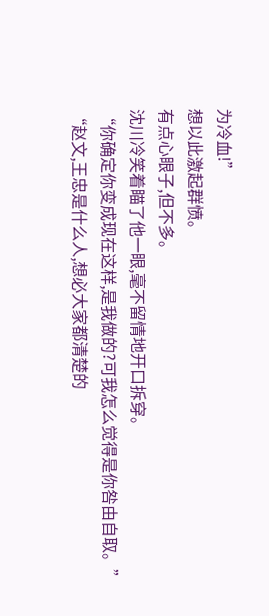为冷血!”
想以此激起群愤。
有点心眼子,但不多。
沈川冷笑着瞄了他一眼,毫不留情地开口拆穿。
“你确定你变成现在这样,是我做的?可我怎么觉得是你咎由自取。”
“赵文,王忠是什么人,想必大家都清楚的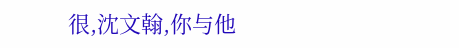很,沈文翰,你与他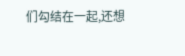们勾结在一起,还想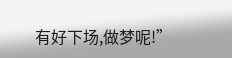有好下场,做梦呢!”